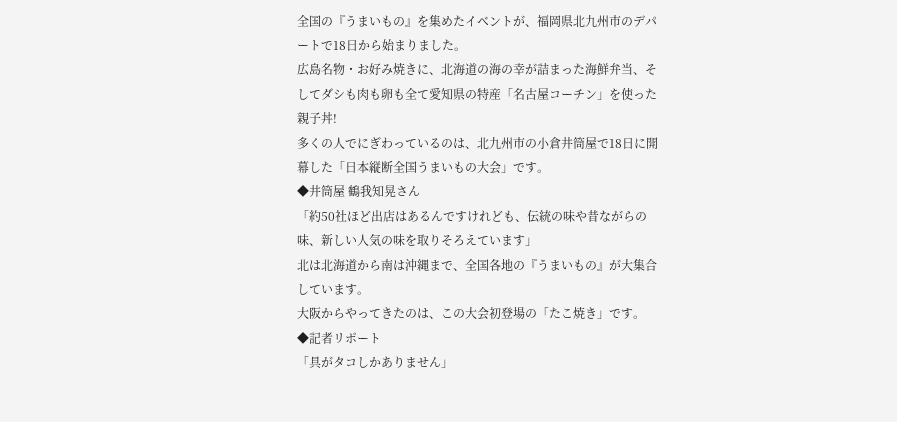全国の『うまいもの』を集めたイベントが、福岡県北九州市のデパートで18日から始まりました。
広島名物・お好み焼きに、北海道の海の幸が詰まった海鮮弁当、そしてダシも肉も卵も全て愛知県の特産「名古屋コーチン」を使った親子丼!
多くの人でにぎわっているのは、北九州市の小倉井筒屋で18日に開幕した「日本縦断全国うまいもの大会」です。
◆井筒屋 鶴我知晃さん
「約50社ほど出店はあるんですけれども、伝統の味や昔ながらの味、新しい人気の味を取りそろえています」
北は北海道から南は沖縄まで、全国各地の『うまいもの』が大集合しています。
大阪からやってきたのは、この大会初登場の「たこ焼き」です。
◆記者リポート
「具がタコしかありません」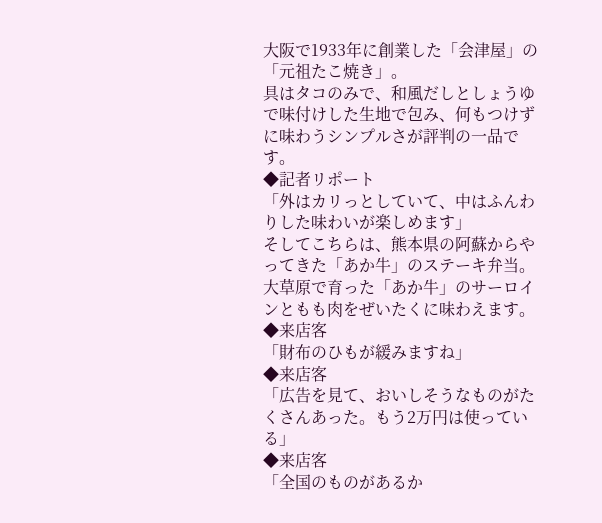大阪で1933年に創業した「会津屋」の「元祖たこ焼き」。
具はタコのみで、和風だしとしょうゆで味付けした生地で包み、何もつけずに味わうシンプルさが評判の一品です。
◆記者リポート
「外はカリっとしていて、中はふんわりした味わいが楽しめます」
そしてこちらは、熊本県の阿蘇からやってきた「あか牛」のステーキ弁当。
大草原で育った「あか牛」のサーロインともも肉をぜいたくに味わえます。
◆来店客
「財布のひもが緩みますね」
◆来店客
「広告を見て、おいしそうなものがたくさんあった。もう2万円は使っている」
◆来店客
「全国のものがあるか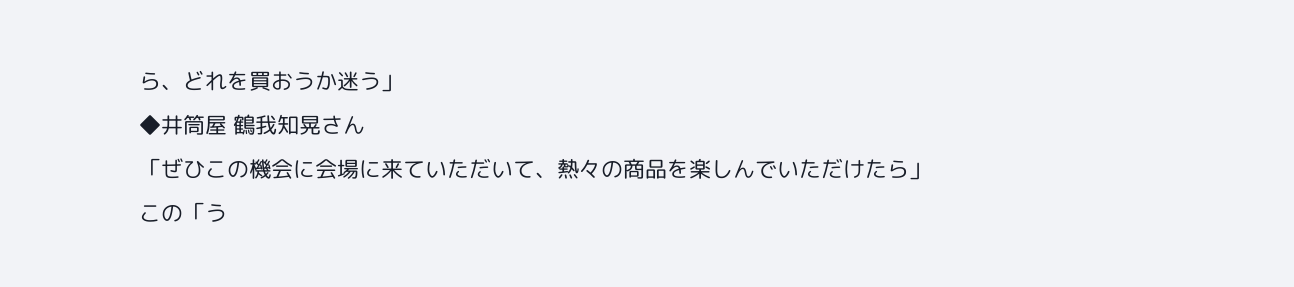ら、どれを買おうか迷う」
◆井筒屋 鶴我知晃さん
「ぜひこの機会に会場に来ていただいて、熱々の商品を楽しんでいただけたら」
この「う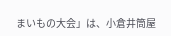まいもの大会」は、小倉井筒屋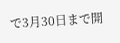で3月30日まで開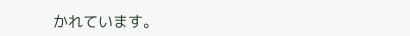かれています。